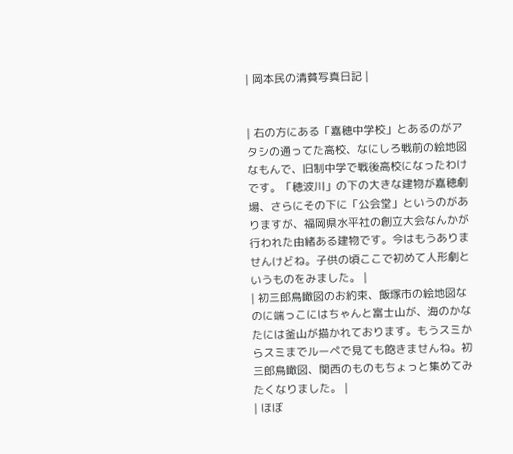| 岡本民の清貧写真日記 |


| 右の方にある「嘉穂中学校」とあるのがアタシの通ってた高校、なにしろ戦前の絵地図なもんで、旧制中学で戦後高校になったわけです。「穂波川」の下の大きな建物が嘉穂劇場、さらにその下に「公会堂」というのがありますが、福岡県水平社の創立大会なんかが行われた由緒ある建物です。今はもうありませんけどね。子供の頃ここで初めて人形劇というものをみました。 |
| 初三郎鳥瞰図のお約束、飯塚市の絵地図なのに端っこにはちゃんと富士山が、海のかなたには釜山が描かれております。もうスミからスミまでルーペで見ても飽きませんね。初三郎鳥瞰図、関西のものもちょっと集めてみたくなりました。 |
| ほぼ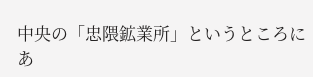中央の「忠隈鉱業所」というところにあ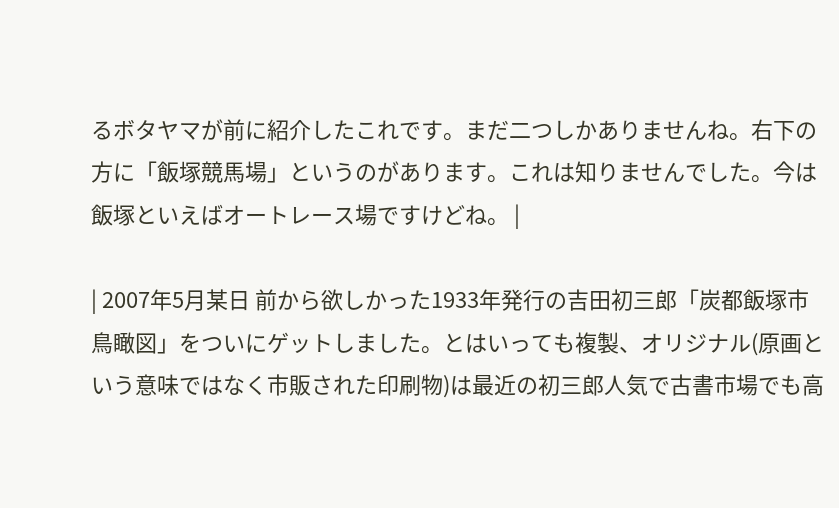るボタヤマが前に紹介したこれです。まだ二つしかありませんね。右下の方に「飯塚競馬場」というのがあります。これは知りませんでした。今は飯塚といえばオートレース場ですけどね。 |

| 2007年5月某日 前から欲しかった1933年発行の吉田初三郎「炭都飯塚市鳥瞰図」をついにゲットしました。とはいっても複製、オリジナル(原画という意味ではなく市販された印刷物)は最近の初三郎人気で古書市場でも高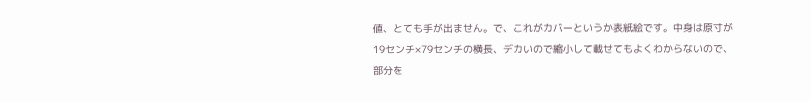値、とても手が出ません。で、これがカバーというか表紙絵です。中身は原寸が19センチ×79センチの横長、デカいので縮小して載せてもよくわからないので、部分を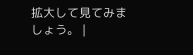拡大して見てみましょう。 |